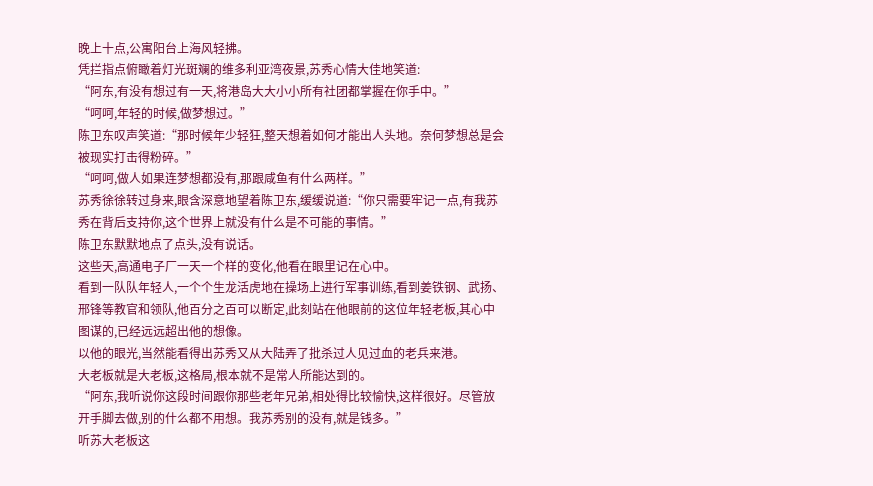晚上十点,公寓阳台上海风轻拂。
凭拦指点俯瞰着灯光斑斓的维多利亚湾夜景,苏秀心情大佳地笑道:
“阿东,有没有想过有一天,将港岛大大小小所有社团都掌握在你手中。”
“呵呵,年轻的时候,做梦想过。”
陈卫东叹声笑道:“那时候年少轻狂,整天想着如何才能出人头地。奈何梦想总是会被现实打击得粉碎。”
“呵呵,做人如果连梦想都没有,那跟咸鱼有什么两样。”
苏秀徐徐转过身来,眼含深意地望着陈卫东,缓缓说道:“你只需要牢记一点,有我苏秀在背后支持你,这个世界上就没有什么是不可能的事情。”
陈卫东默默地点了点头,没有说话。
这些天,高通电子厂一天一个样的变化,他看在眼里记在心中。
看到一队队年轻人,一个个生龙活虎地在操场上进行军事训练,看到姜铁钢、武扬、邢锋等教官和领队,他百分之百可以断定,此刻站在他眼前的这位年轻老板,其心中图谋的,已经远远超出他的想像。
以他的眼光,当然能看得出苏秀又从大陆弄了批杀过人见过血的老兵来港。
大老板就是大老板,这格局,根本就不是常人所能达到的。
“阿东,我听说你这段时间跟你那些老年兄弟,相处得比较愉快,这样很好。尽管放开手脚去做,别的什么都不用想。我苏秀别的没有,就是钱多。”
听苏大老板这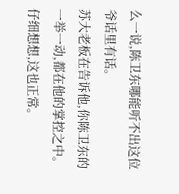么一说,陈卫东哪能听不出这位爷话里有话。
苏大老板在告诉他,你陈卫东的一举一动,都在他的掌控之中。
仔细想想,这也正常。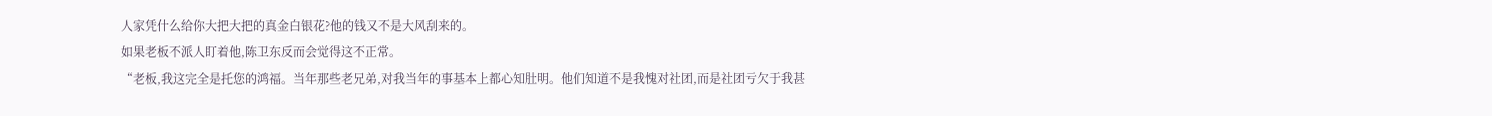人家凭什么给你大把大把的真金白银花?他的钱又不是大风刮来的。
如果老板不派人盯着他,陈卫东反而会觉得这不正常。
“老板,我这完全是托您的鸿福。当年那些老兄弟,对我当年的事基本上都心知肚明。他们知道不是我愧对社团,而是社团亏欠于我甚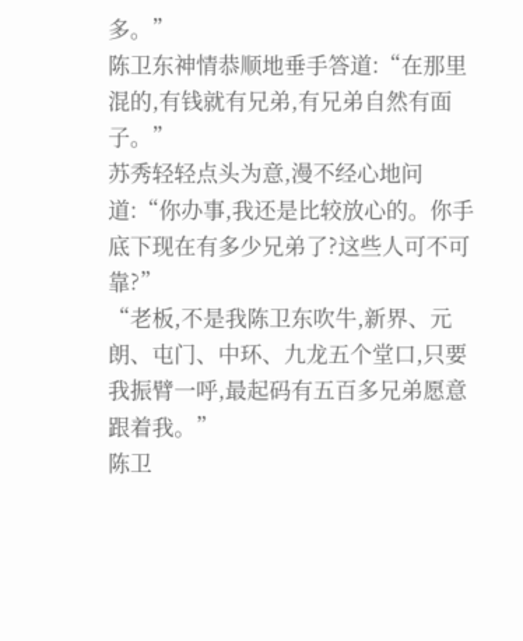多。”
陈卫东神情恭顺地垂手答道:“在那里混的,有钱就有兄弟,有兄弟自然有面子。”
苏秀轻轻点头为意,漫不经心地问道:“你办事,我还是比较放心的。你手底下现在有多少兄弟了?这些人可不可靠?”
“老板,不是我陈卫东吹牛,新界、元朗、屯门、中环、九龙五个堂口,只要我振臂一呼,最起码有五百多兄弟愿意跟着我。”
陈卫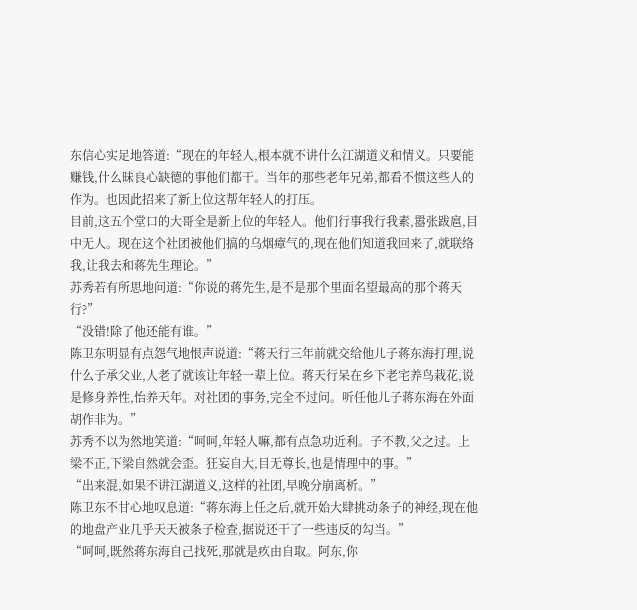东信心实足地答道:“现在的年轻人,根本就不讲什么江湖道义和情义。只要能赚钱,什么昧良心缺德的事他们都干。当年的那些老年兄弟,都看不惯这些人的作为。也因此招来了新上位这帮年轻人的打压。
目前,这五个堂口的大哥全是新上位的年轻人。他们行事我行我素,嚣张跋扈,目中无人。现在这个社团被他们搞的乌烟瘴气的,现在他们知道我回来了,就联络我,让我去和蒋先生理论。”
苏秀若有所思地问道:“你说的蒋先生,是不是那个里面名望最高的那个蒋天行?”
“没错!除了他还能有谁。”
陈卫东明显有点怨气地恨声说道:“蒋天行三年前就交给他儿子蒋东海打理,说什么子承父业,人老了就该让年轻一辈上位。蒋天行呆在乡下老宅养鸟栽花,说是修身养性,怡养天年。对社团的事务,完全不过问。听任他儿子蒋东海在外面胡作非为。”
苏秀不以为然地笑道:“呵呵,年轻人嘛,都有点急功近利。子不教,父之过。上梁不正,下梁自然就会歪。狂妄自大,目无尊长,也是情理中的事。”
“出来混,如果不讲江湖道义,这样的社团,早晚分崩离析。”
陈卫东不甘心地叹息道:“蒋东海上任之后,就开始大肆挑动条子的神经,现在他的地盘产业几乎天天被条子检查,据说还干了一些违反的勾当。”
“呵呵,既然蒋东海自己找死,那就是疚由自取。阿东,你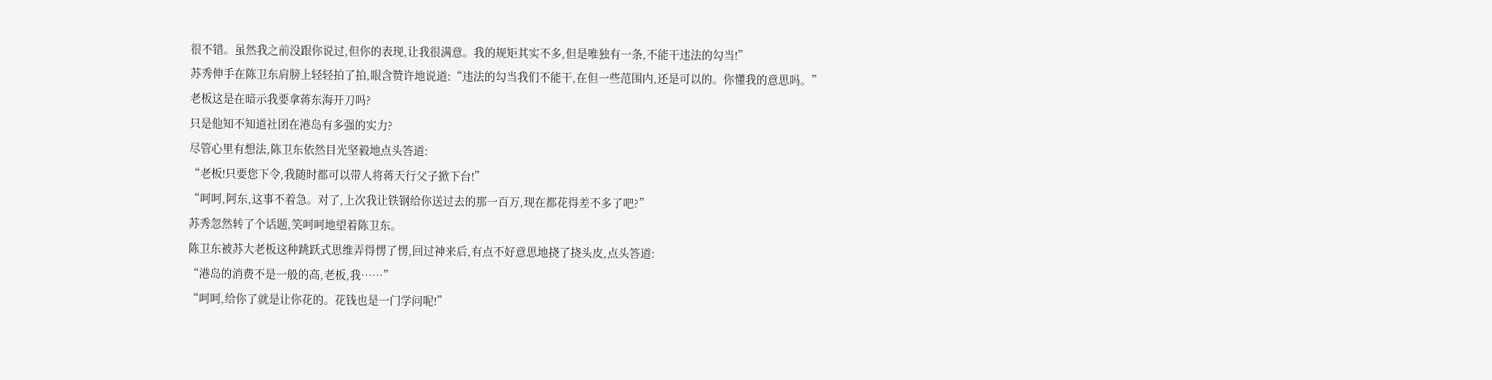很不错。虽然我之前没跟你说过,但你的表现,让我很满意。我的规矩其实不多,但是唯独有一条,不能干违法的勾当!”
苏秀伸手在陈卫东肩膀上轻轻拍了拍,眼含赞许地说道:“违法的勾当我们不能干,在但一些范围内,还是可以的。你懂我的意思吗。”
老板这是在暗示我要拿蒋东海开刀吗?
只是他知不知道社团在港岛有多强的实力?
尽管心里有想法,陈卫东依然目光坚毅地点头答道:
“老板!只要您下令,我随时都可以带人将蒋天行父子掀下台!”
“呵呵,阿东,这事不着急。对了,上次我让铁钢给你送过去的那一百万,现在都花得差不多了吧?”
苏秀忽然转了个话题,笑呵呵地望着陈卫东。
陈卫东被苏大老板这种跳跃式思维弄得愣了愣,回过神来后,有点不好意思地挠了挠头皮,点头答道:
“港岛的消费不是一般的高,老板,我……”
“呵呵,给你了就是让你花的。花钱也是一门学问呢!”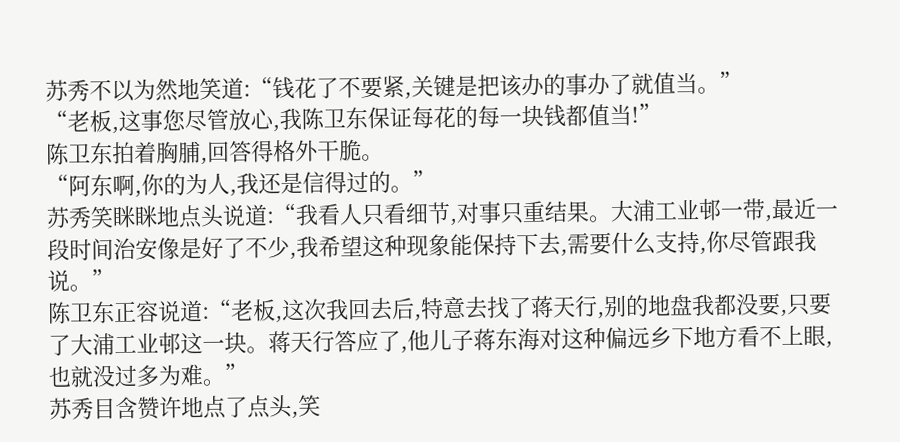苏秀不以为然地笑道:“钱花了不要紧,关键是把该办的事办了就值当。”
“老板,这事您尽管放心,我陈卫东保证每花的每一块钱都值当!”
陈卫东拍着胸脯,回答得格外干脆。
“阿东啊,你的为人,我还是信得过的。”
苏秀笑眯眯地点头说道:“我看人只看细节,对事只重结果。大浦工业邨一带,最近一段时间治安像是好了不少,我希望这种现象能保持下去,需要什么支持,你尽管跟我说。”
陈卫东正容说道:“老板,这次我回去后,特意去找了蒋天行,别的地盘我都没要,只要了大浦工业邨这一块。蒋天行答应了,他儿子蒋东海对这种偏远乡下地方看不上眼,也就没过多为难。”
苏秀目含赞许地点了点头,笑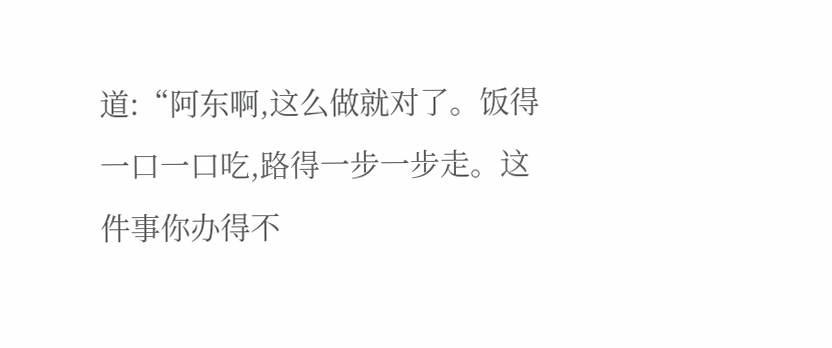道:“阿东啊,这么做就对了。饭得一口一口吃,路得一步一步走。这件事你办得不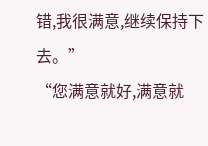错,我很满意,继续保持下去。”
“您满意就好,满意就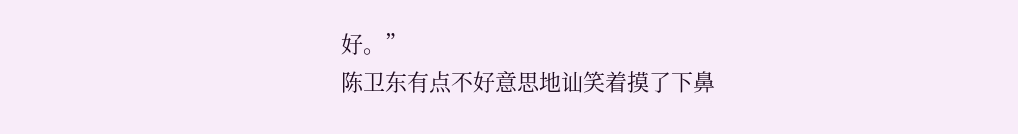好。”
陈卫东有点不好意思地讪笑着摸了下鼻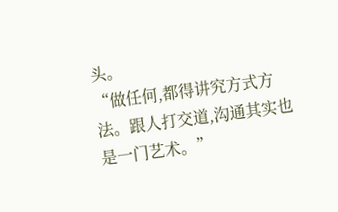头。
“做任何,都得讲究方式方法。跟人打交道,沟通其实也是一门艺术。”